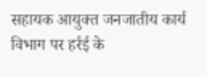सहायक आयुक्त जनजातीय कार्य विभाग पर हर्रई के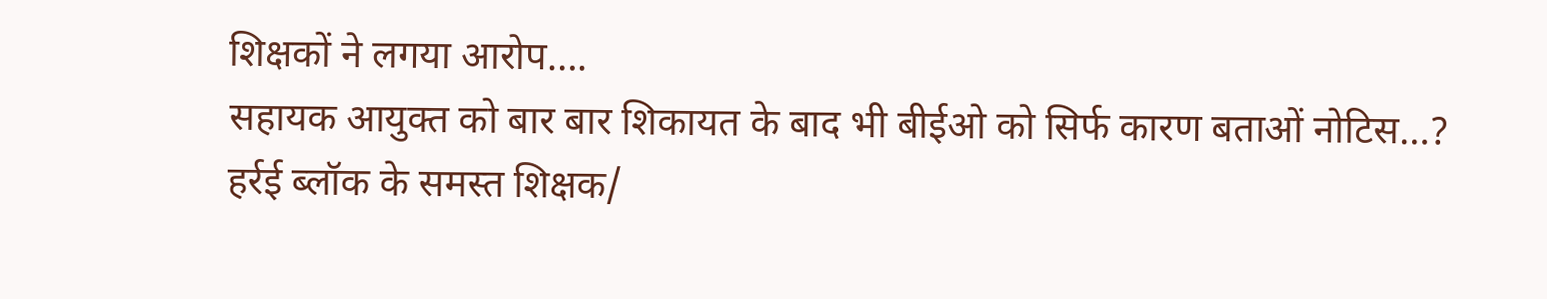शिक्षकों ने लगया आरोप….
सहायक आयुक्त को बार बार शिकायत के बाद भी बीईओ को सिर्फ कारण बताओं नोटिस…?
हर्रई ब्लॉक के समस्त शिक्षक/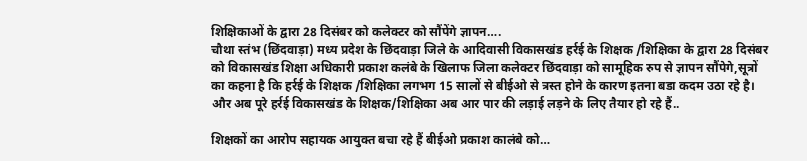शिक्षिकाओं के द्वारा 28 दिसंबर को कलेक्टर को सौंपेंगे ज्ञापन….
चौथा स्तंभ (छिंदवाड़ा) मध्य प्रदेश के छिंदवाड़ा जिले के आदिवासी विकासखंड हर्रई के शिक्षक /शिक्षिका के द्वारा 28 दिसंबर को विकासखंड शिक्षा अधिकारी प्रकाश कलंबे के खिलाफ जिला कलेक्टर छिंदवाड़ा को सामूहिक रुप से ज्ञापन सौंपेगे,सूत्रों का कहना है कि हर्रई के शिक्षक /शिक्षिका लगभग 15 सालों से बीईओ से त्रस्त होने के कारण इतना बडा कदम उठा रहे है। और अब पूरे हर्रई विकासखंड के शिक्षक/शिक्षिका अब आर पार की लड़ाई लड़ने के लिए तैयार हो रहे हैं..

शिक्षकों का आरोप सहायक आयुक्त बचा रहे हैं बीईओ प्रकाश कालंबे को…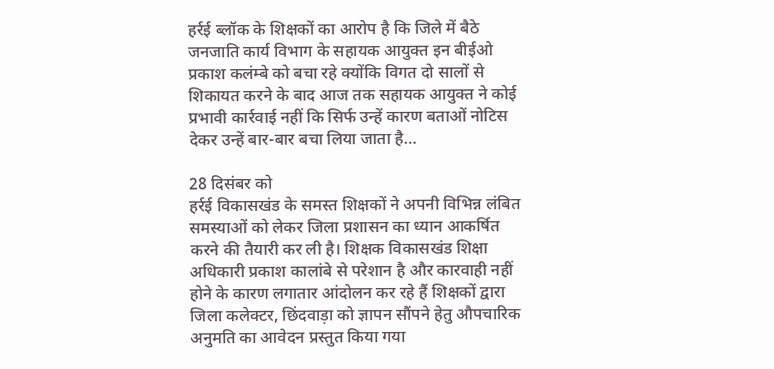हर्रई ब्लॉक के शिक्षकों का आरोप है कि जिले में बैठे जनजाति कार्य विभाग के सहायक आयुक्त इन बीईओ प्रकाश कलंम्बे को बचा रहे क्योंकि विगत दो सालों से शिकायत करने के बाद आज तक सहायक आयुक्त ने कोई प्रभावी कार्रवाई नहीं कि सिर्फ उन्हें कारण बताओं नोटिस देकर उन्हें बार-बार बचा लिया जाता है…

28 दिसंबर को
हर्रई विकासखंड के समस्त शिक्षकों ने अपनी विभिन्न लंबित समस्याओं को लेकर जिला प्रशासन का ध्यान आकर्षित करने की तैयारी कर ली है। शिक्षक विकासखंड शिक्षा अधिकारी प्रकाश कालांबे से परेशान है और कारवाही नहीं होने के कारण लगातार आंदोलन कर रहे हैं शिक्षकों द्वारा जिला कलेक्टर, छिंदवाड़ा को ज्ञापन सौंपने हेतु औपचारिक अनुमति का आवेदन प्रस्तुत किया गया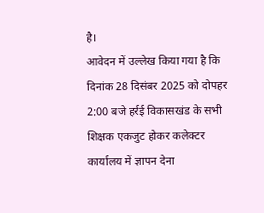है।
आवेदन में उल्लेख किया गया है कि दिनांक 28 दिसंबर 2025 को दोपहर 2:00 बजे हर्रई विकासखंड के सभी शिक्षक एकजुट होकर कलेक्टर कार्यालय में ज्ञापन देना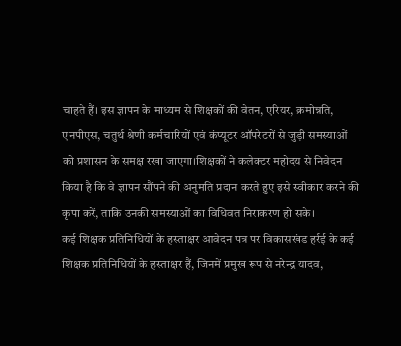चाहते हैं। इस ज्ञापन के माध्यम से शिक्षकों की वेतन, एरियर, क्रमोन्नति, एनपीएस, चतुर्थ श्रेणी कर्मचारियों एवं कंप्यूटर ऑपरेटरों से जुड़ी समस्याओं को प्रशासन के समक्ष रखा जाएगा।शिक्षकों ने कलेक्टर महोदय से निवेदन किया है कि वे ज्ञापन सौंपने की अनुमति प्रदान करते हुए इसे स्वीकार करने की कृपा करें, ताकि उनकी समस्याओं का विधिवत निराकरण हो सके।
कई शिक्षक प्रतिनिधियों के हस्ताक्षर आवेदन पत्र पर विकासखंड हर्रई के कई शिक्षक प्रतिनिधियों के हस्ताक्षर हैं, जिनमें प्रमुख रूप से नरेन्द्र यादव,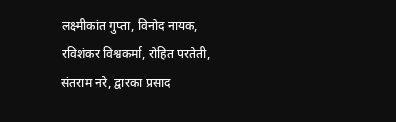लक्ष्मीकांत गुप्ता, विनोद नायक, रविशंकर विश्वकर्मा, रोहित परतेती, संतराम नरे, द्वारका प्रसाद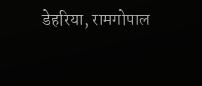डेहरिया, रामगोपाल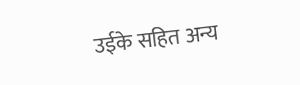उईके सहित अन्य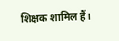शिक्षक शामिल हैं।